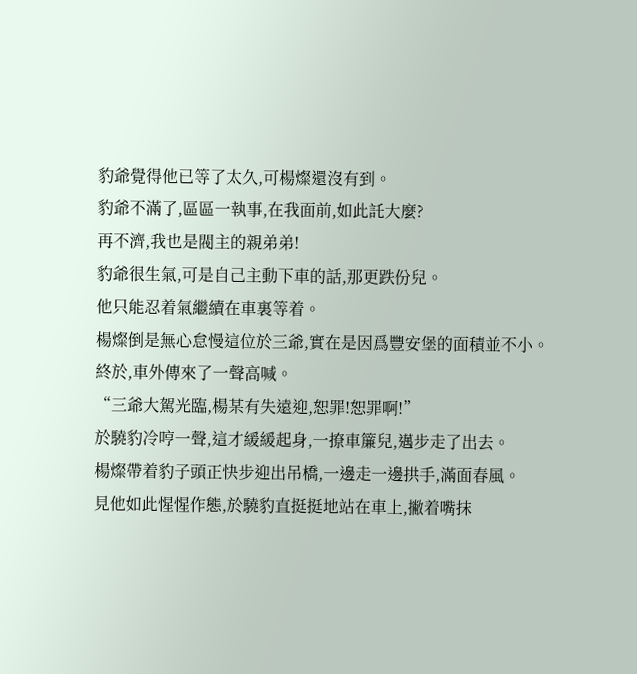豹爺覺得他已等了太久,可楊燦還沒有到。
豹爺不滿了,區區一執事,在我面前,如此託大麼?
再不濟,我也是閥主的親弟弟!
豹爺很生氣,可是自己主動下車的話,那更跌份兒。
他只能忍着氣繼續在車裏等着。
楊燦倒是無心怠慢這位於三爺,實在是因爲豐安堡的面積並不小。
終於,車外傳來了一聲高喊。
“三爺大駕光臨,楊某有失遠迎,恕罪!恕罪啊!”
於驍豹冷哼一聲,這才緩緩起身,一撩車簾兒,邁步走了出去。
楊燦帶着豹子頭正快步迎出吊橋,一邊走一邊拱手,滿面春風。
見他如此惺惺作態,於驍豹直挺挺地站在車上,撇着嘴抹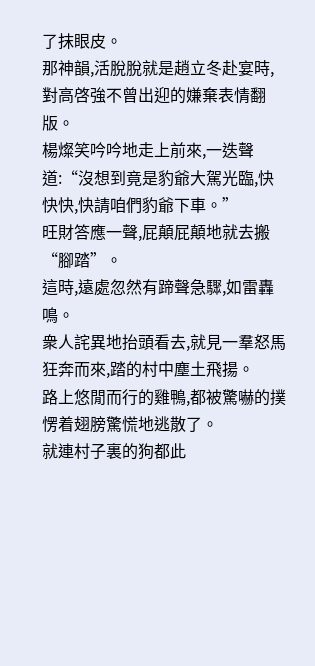了抹眼皮。
那神韻,活脫脫就是趙立冬赴宴時,對高啓強不曾出迎的嫌棄表情翻版。
楊燦笑吟吟地走上前來,一迭聲道:“沒想到竟是豹爺大駕光臨,快快快,快請咱們豹爺下車。”
旺財答應一聲,屁顛屁顛地就去搬“腳踏”。
這時,遠處忽然有蹄聲急驟,如雷轟鳴。
衆人詫異地抬頭看去,就見一羣怒馬狂奔而來,踏的村中塵土飛揚。
路上悠閒而行的雞鴨,都被驚嚇的撲愣着翅膀驚慌地逃散了。
就連村子裏的狗都此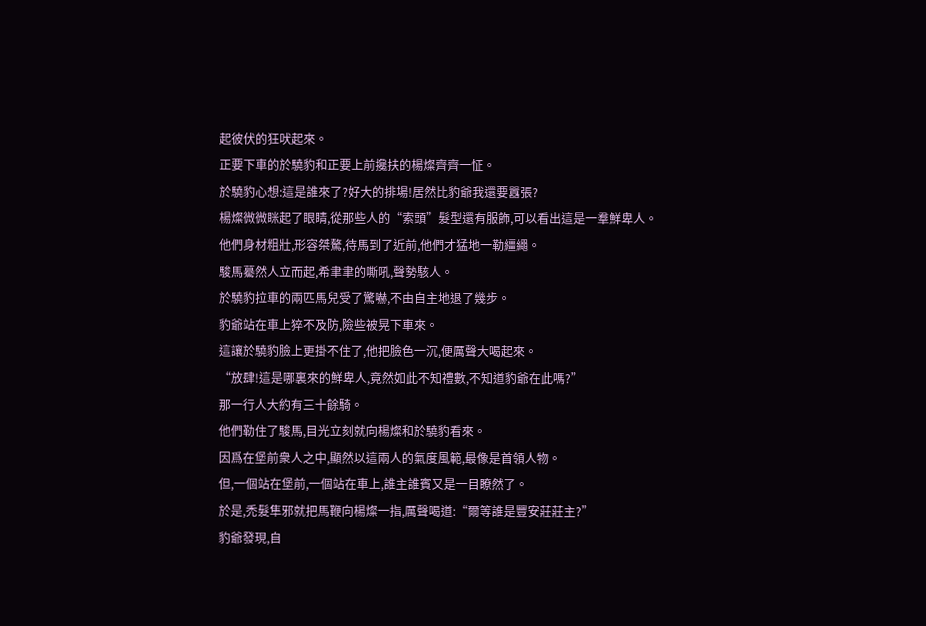起彼伏的狂吠起來。
正要下車的於驍豹和正要上前攙扶的楊燦齊齊一怔。
於驍豹心想:這是誰來了?好大的排場!居然比豹爺我還要囂張?
楊燦微微眯起了眼睛,從那些人的“索頭”髮型還有服飾,可以看出這是一羣鮮卑人。
他們身材粗壯,形容桀驁,待馬到了近前,他們才猛地一勒繮繩。
駿馬驀然人立而起,希聿聿的嘶吼,聲勢駭人。
於驍豹拉車的兩匹馬兒受了驚嚇,不由自主地退了幾步。
豹爺站在車上猝不及防,險些被晃下車來。
這讓於驍豹臉上更掛不住了,他把臉色一沉,便厲聲大喝起來。
“放肆!這是哪裏來的鮮卑人,竟然如此不知禮數,不知道豹爺在此嗎?”
那一行人大約有三十餘騎。
他們勒住了駿馬,目光立刻就向楊燦和於驍豹看來。
因爲在堡前衆人之中,顯然以這兩人的氣度風範,最像是首領人物。
但,一個站在堡前,一個站在車上,誰主誰賓又是一目瞭然了。
於是,禿髮隼邪就把馬鞭向楊燦一指,厲聲喝道:“爾等誰是豐安莊莊主?”
豹爺發現,自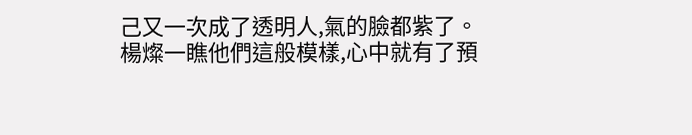己又一次成了透明人,氣的臉都紫了。
楊燦一瞧他們這般模樣,心中就有了預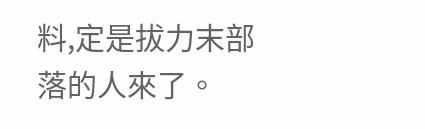料,定是拔力末部落的人來了。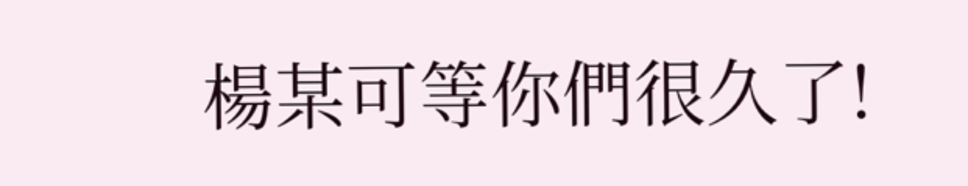楊某可等你們很久了!